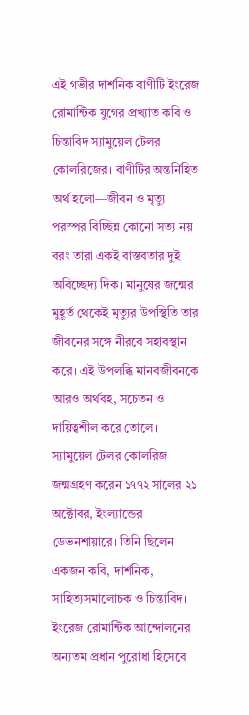এই গভীর দার্শনিক বাণীটি ইংরেজ রোমান্টিক যুগের প্রখ্যাত কবি ও চিন্তাবিদ স্যামুয়েল টেলর কোলরিজের। বাণীটির অন্তর্নিহিত অর্থ হলো—জীবন ও মৃত্যু পরস্পর বিচ্ছিন্ন কোনো সত্য নয় বরং তারা একই বাস্তবতার দুই অবিচ্ছেদ্য দিক। মানুষের জন্মের মুহূর্ত থেকেই মৃত্যুর উপস্থিতি তার জীবনের সঙ্গে নীরবে সহাবস্থান করে। এই উপলব্ধি মানবজীবনকে আরও অর্থবহ, সচেতন ও দায়িত্বশীল করে তোলে।
স্যামুয়েল টেলর কোলরিজ জন্মগ্রহণ করেন ১৭৭২ সালের ২১ অক্টোবর, ইংল্যান্ডের ডেভনশায়ারে। তিনি ছিলেন একজন কবি, দার্শনিক, সাহিত্যসমালোচক ও চিন্তাবিদ। ইংরেজ রোমান্টিক আন্দোলনের অন্যতম প্রধান পুরোধা হিসেবে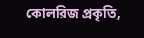কোলরিজ প্রকৃতি,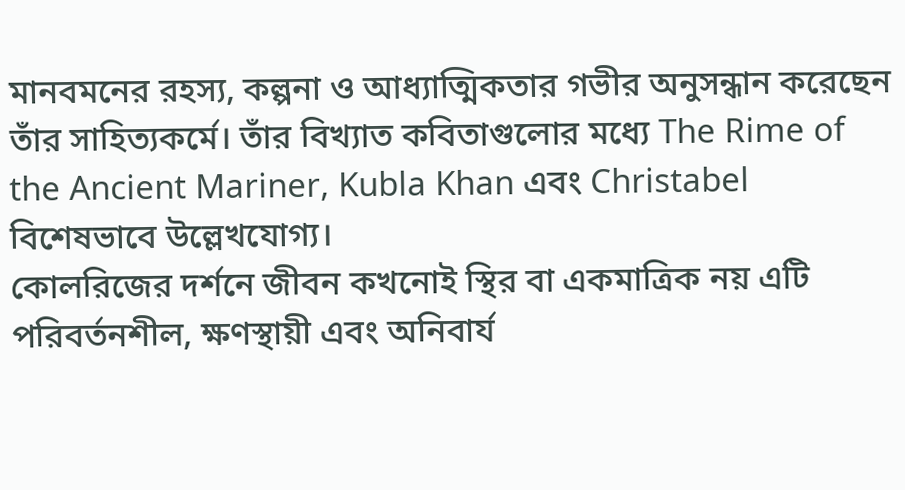মানবমনের রহস্য, কল্পনা ও আধ্যাত্মিকতার গভীর অনুসন্ধান করেছেন তাঁর সাহিত্যকর্মে। তাঁর বিখ্যাত কবিতাগুলোর মধ্যে The Rime of the Ancient Mariner, Kubla Khan এবং Christabel বিশেষভাবে উল্লেখযোগ্য।
কোলরিজের দর্শনে জীবন কখনোই স্থির বা একমাত্রিক নয় এটি পরিবর্তনশীল, ক্ষণস্থায়ী এবং অনিবার্য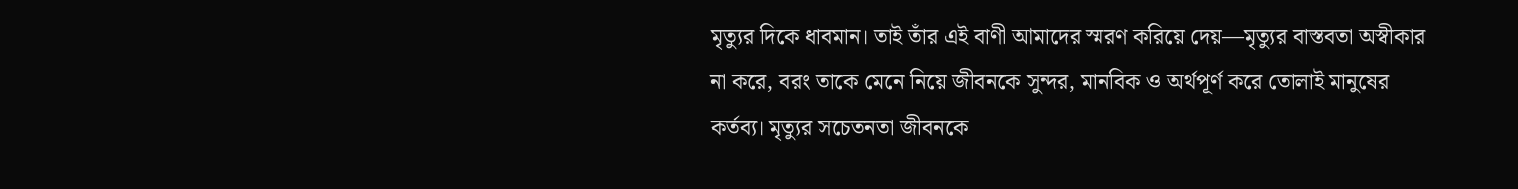মৃত্যুর দিকে ধাবমান। তাই তাঁর এই বাণী আমাদের স্মরণ করিয়ে দেয়—মৃত্যুর বাস্তবতা অস্বীকার না করে, বরং তাকে মেনে নিয়ে জীবনকে সুন্দর, মানবিক ও অর্থপূর্ণ করে তোলাই মানুষের কর্তব্য। মৃত্যুর সচেতনতা জীবনকে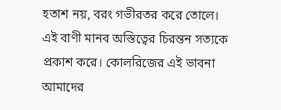হতাশ নয়, বরং গভীরতর করে তোলে।
এই বাণী মানব অস্তিত্বের চিরন্তন সত্যকে প্রকাশ করে। কোলরিজের এই ভাবনা আমাদের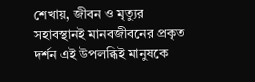শেখায়, জীবন ও মৃত্যুর সহাবস্থানই মানবজীবনের প্রকৃত দর্শন এই উপলব্ধিই মানুষকে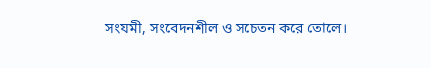সংযমী, সংবেদনশীল ও সচেতন করে তোলে।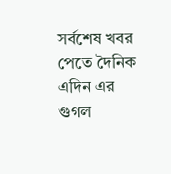সর্বশেষ খবর পেতে দৈনিক এদিন এর গুগল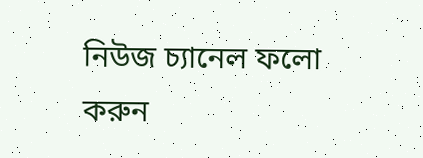নিউজ চ্যানেল ফলো করুন